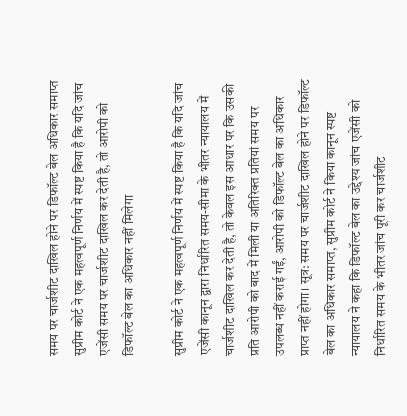समय पर चार्जशीट दाखिल होने पर डिफॉल्ट बेल अधिकार समाप्त
सुप्रीम कोर्ट ने एक महत्वपूर्ण निर्णय में स्पष्ट किया है कि यदि जांच एजेंसी समय पर चार्जशीट दाखिल कर देती है, तो आरोपी को डिफॉल्ट बेल का अधिकार नहीं मिलेगा

सुप्रीम कोर्ट ने एक महत्वपूर्ण निर्णय में स्पष्ट किया है कि यदि जांच एजेंसी कानून द्वारा निर्धारित समय-सीमा के भीतर न्यायालय में चार्जशीट दाखिल कर देती है, तो केवल इस आधार पर कि उसकी प्रति आरोपी को बाद में मिली या अतिरिक्त प्रतियां समय पर उपलब्ध नहीं कराई गईं, आरोपी को डिफॉल्ट बेल का अधिकार प्राप्त नहीं होगा। सूत्र: समय पर चार्जशीट दाखिल होने पर डिफॉल्ट बेल का अधिकार समाप्त, सुप्रीम कोर्ट ने किया कानून स्पष्ट
न्यायालय ने कहा कि डिफॉल्ट बेल का उद्देश्य जांच एजेंसी को निर्धारित समय के भीतर जांच पूरी कर चार्जशीट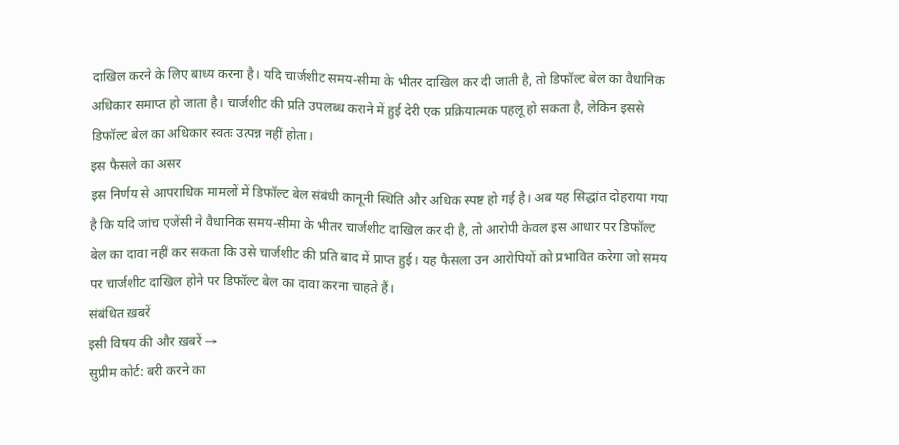दाखिल करने के लिए बाध्य करना है। यदि चार्जशीट समय-सीमा के भीतर दाखिल कर दी जाती है, तो डिफॉल्ट बेल का वैधानिक अधिकार समाप्त हो जाता है। चार्जशीट की प्रति उपलब्ध कराने में हुई देरी एक प्रक्रियात्मक पहलू हो सकता है, लेकिन इससे डिफॉल्ट बेल का अधिकार स्वतः उत्पन्न नहीं होता।
इस फैसले का असर
इस निर्णय से आपराधिक मामलों में डिफॉल्ट बेल संबंधी कानूनी स्थिति और अधिक स्पष्ट हो गई है। अब यह सिद्धांत दोहराया गया है कि यदि जांच एजेंसी ने वैधानिक समय-सीमा के भीतर चार्जशीट दाखिल कर दी है, तो आरोपी केवल इस आधार पर डिफॉल्ट बेल का दावा नहीं कर सकता कि उसे चार्जशीट की प्रति बाद में प्राप्त हुई। यह फैसला उन आरोपियों को प्रभावित करेगा जो समय पर चार्जशीट दाखिल होने पर डिफॉल्ट बेल का दावा करना चाहते हैं।
संबंधित ख़बरें
इसी विषय की और ख़बरें →
सुप्रीम कोर्ट: बरी करने का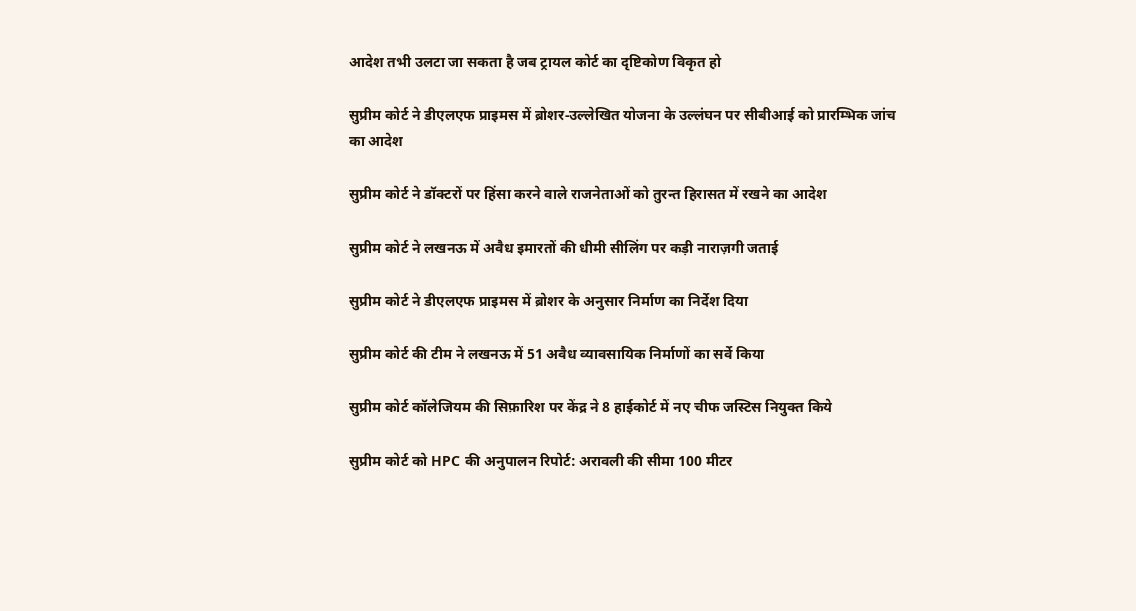आदेश तभी उलटा जा सकता है जब ट्रायल कोर्ट का दृष्टिकोण विकृत हो

सुप्रीम कोर्ट ने डीएलएफ प्राइमस में ब्रोशर‑उल्लेखित योजना के उल्लंघन पर सीबीआई को प्रारम्भिक जांच का आदेश

सुप्रीम कोर्ट ने डॉक्टरों पर हिंसा करने वाले राजनेताओं को तुरन्त हिरासत में रखने का आदेश

सुप्रीम कोर्ट ने लखनऊ में अवैध इमारतों की धीमी सीलिंग पर कड़ी नाराज़गी जताई

सुप्रीम कोर्ट ने डीएलएफ प्राइमस में ब्रोशर के अनुसार निर्माण का निर्देश दिया

सुप्रीम कोर्ट की टीम ने लखनऊ में 51 अवैध व्यावसायिक निर्माणों का सर्वे किया

सुप्रीम कोर्ट कॉलेजियम की सिफ़ारिश पर केंद्र ने 8 हाईकोर्ट में नए चीफ जस्टिस नियुक्त किये

सुप्रीम कोर्ट को HPC की अनुपालन रिपोर्ट: अरावली की सीमा 100 मीटर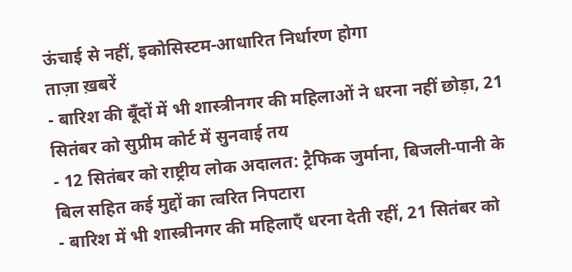ऊंचाई से नहीं, इकोसिस्टम‑आधारित निर्धारण होगा
ताज़ा ख़बरें
- बारिश की बूँदों में भी शास्त्रीनगर की महिलाओं ने धरना नहीं छोड़ा, 21 सितंबर को सुप्रीम कोर्ट में सुनवाई तय
- 12 सितंबर को राष्ट्रीय लोक अदालत: ट्रैफिक जुर्माना, बिजली‑पानी के बिल सहित कई मुद्दों का त्वरित निपटारा
- बारिश में भी शास्त्रीनगर की महिलाएँ धरना देती रहीं, 21 सितंबर को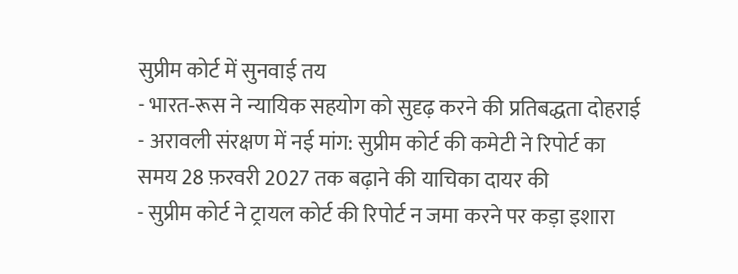सुप्रीम कोर्ट में सुनवाई तय
- भारत‑रूस ने न्यायिक सहयोग को सुदृढ़ करने की प्रतिबद्धता दोहराई
- अरावली संरक्षण में नई मांग: सुप्रीम कोर्ट की कमेटी ने रिपोर्ट का समय 28 फ़रवरी 2027 तक बढ़ाने की याचिका दायर की
- सुप्रीम कोर्ट ने ट्रायल कोर्ट की रिपोर्ट न जमा करने पर कड़ा इशारा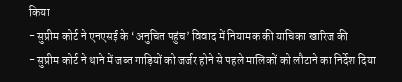किया
- सुप्रीम कोर्ट ने एनएसई के ‘अनुचित पहुंच’ विवाद में नियामक की याचिका खारिज की
- सुप्रीम कोर्ट ने थाने में जब्त गाड़ियों को जर्जर होने से पहले मालिकों को लौटाने का निर्देश दिया